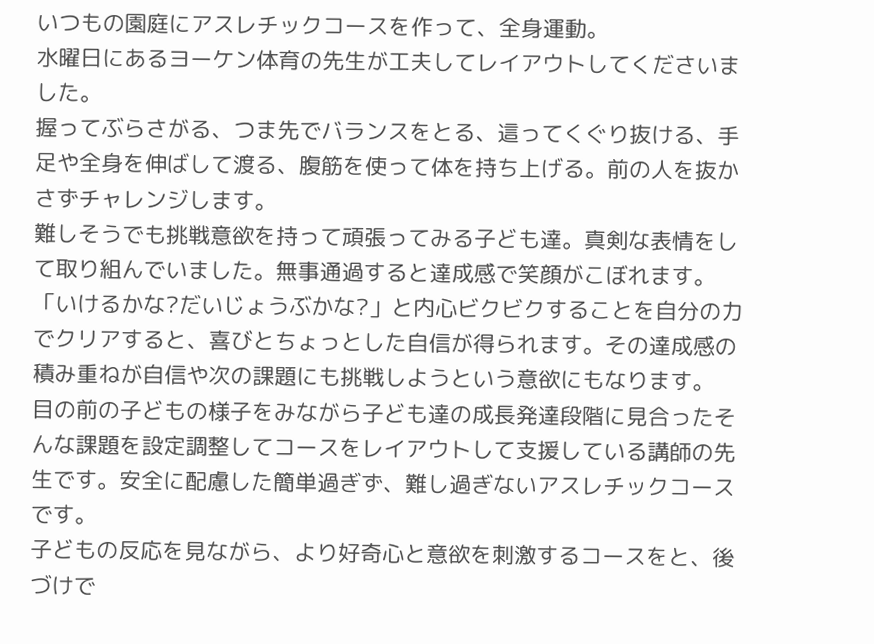いつもの園庭にアスレチックコースを作って、全身運動。
水曜日にあるヨーケン体育の先生が工夫してレイアウトしてくださいました。
握ってぶらさがる、つま先でバランスをとる、這ってくぐり抜ける、手足や全身を伸ばして渡る、腹筋を使って体を持ち上げる。前の人を抜かさずチャレンジします。
難しそうでも挑戦意欲を持って頑張ってみる子ども達。真剣な表情をして取り組んでいました。無事通過すると達成感で笑顔がこぼれます。
「いけるかな?だいじょうぶかな?」と内心ビクビクすることを自分の力でクリアすると、喜びとちょっとした自信が得られます。その達成感の積み重ねが自信や次の課題にも挑戦しようという意欲にもなります。
目の前の子どもの様子をみながら子ども達の成長発達段階に見合ったそんな課題を設定調整してコースをレイアウトして支援している講師の先生です。安全に配慮した簡単過ぎず、難し過ぎないアスレチックコースです。
子どもの反応を見ながら、より好奇心と意欲を刺激するコースをと、後づけで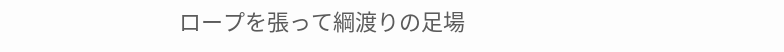ロープを張って綱渡りの足場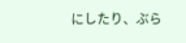にしたり、ぶら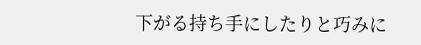下がる持ち手にしたりと巧みに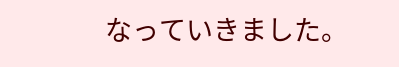なっていきました。